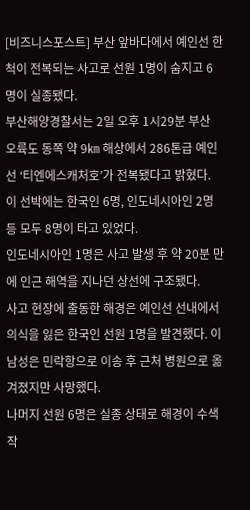[비즈니스포스트] 부산 앞바다에서 예인선 한 척이 전복되는 사고로 선원 1명이 숨지고 6명이 실종됐다.
부산해양경찰서는 2일 오후 1시29분 부산 오륙도 동쪽 약 9㎞ 해상에서 286톤급 예인선 ‘티엔에스캐처호’가 전복됐다고 밝혔다.
이 선박에는 한국인 6명, 인도네시아인 2명 등 모두 8명이 타고 있었다.
인도네시아인 1명은 사고 발생 후 약 20분 만에 인근 해역을 지나던 상선에 구조됐다.
사고 현장에 출동한 해경은 예인선 선내에서 의식을 잃은 한국인 선원 1명을 발견했다. 이 남성은 민락항으로 이송 후 근처 병원으로 옮겨졌지만 사망했다.
나머지 선원 6명은 실종 상태로 해경이 수색 작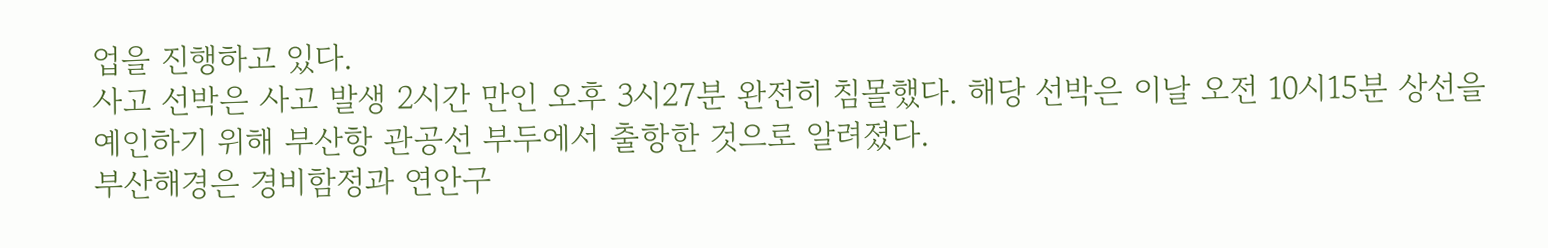업을 진행하고 있다.
사고 선박은 사고 발생 2시간 만인 오후 3시27분 완전히 침몰했다. 해당 선박은 이날 오전 10시15분 상선을 예인하기 위해 부산항 관공선 부두에서 출항한 것으로 알려졌다.
부산해경은 경비함정과 연안구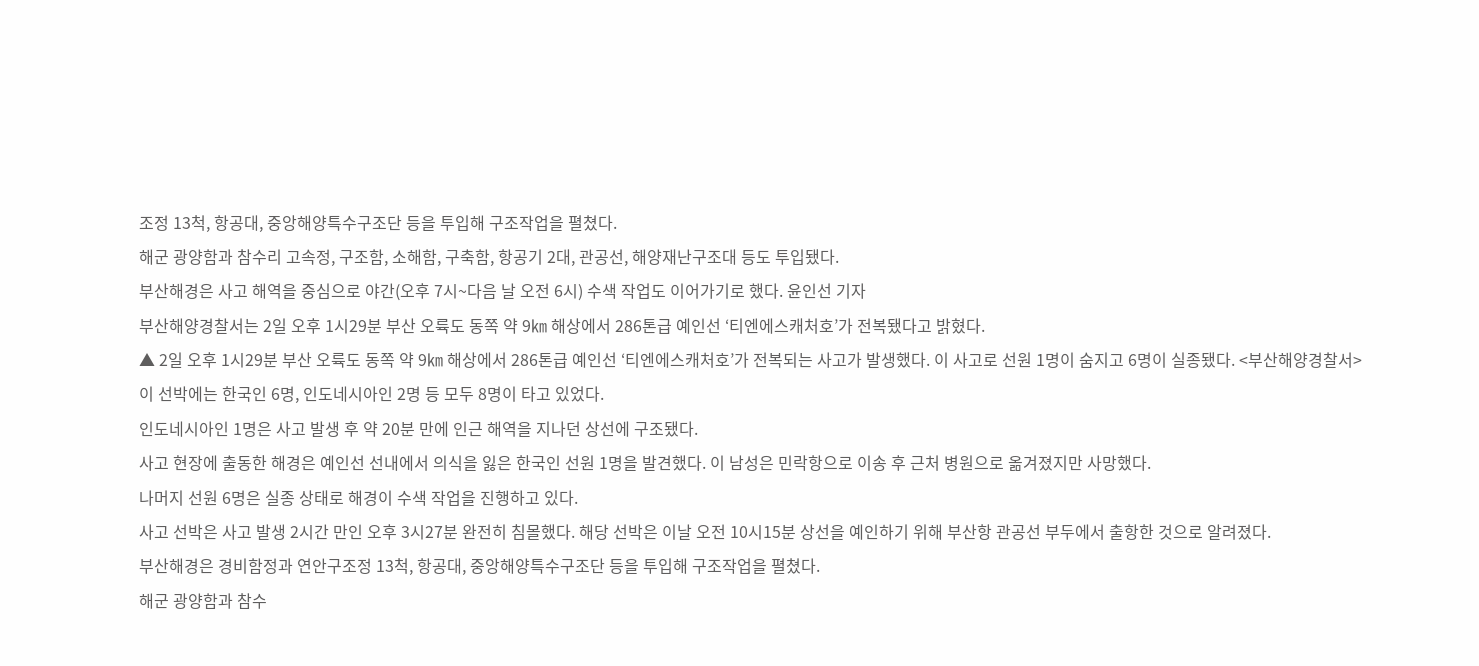조정 13척, 항공대, 중앙해양특수구조단 등을 투입해 구조작업을 펼쳤다.
해군 광양함과 참수리 고속정, 구조함, 소해함, 구축함, 항공기 2대, 관공선, 해양재난구조대 등도 투입됐다.
부산해경은 사고 해역을 중심으로 야간(오후 7시~다음 날 오전 6시) 수색 작업도 이어가기로 했다. 윤인선 기자
부산해양경찰서는 2일 오후 1시29분 부산 오륙도 동쪽 약 9㎞ 해상에서 286톤급 예인선 ‘티엔에스캐처호’가 전복됐다고 밝혔다.
▲ 2일 오후 1시29분 부산 오륙도 동쪽 약 9㎞ 해상에서 286톤급 예인선 ‘티엔에스캐처호’가 전복되는 사고가 발생했다. 이 사고로 선원 1명이 숨지고 6명이 실종됐다. <부산해양경찰서>
이 선박에는 한국인 6명, 인도네시아인 2명 등 모두 8명이 타고 있었다.
인도네시아인 1명은 사고 발생 후 약 20분 만에 인근 해역을 지나던 상선에 구조됐다.
사고 현장에 출동한 해경은 예인선 선내에서 의식을 잃은 한국인 선원 1명을 발견했다. 이 남성은 민락항으로 이송 후 근처 병원으로 옮겨졌지만 사망했다.
나머지 선원 6명은 실종 상태로 해경이 수색 작업을 진행하고 있다.
사고 선박은 사고 발생 2시간 만인 오후 3시27분 완전히 침몰했다. 해당 선박은 이날 오전 10시15분 상선을 예인하기 위해 부산항 관공선 부두에서 출항한 것으로 알려졌다.
부산해경은 경비함정과 연안구조정 13척, 항공대, 중앙해양특수구조단 등을 투입해 구조작업을 펼쳤다.
해군 광양함과 참수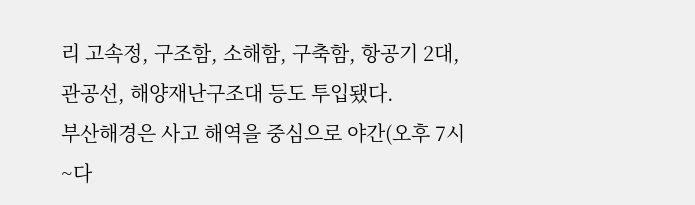리 고속정, 구조함, 소해함, 구축함, 항공기 2대, 관공선, 해양재난구조대 등도 투입됐다.
부산해경은 사고 해역을 중심으로 야간(오후 7시~다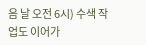음 날 오전 6시) 수색 작업도 이어가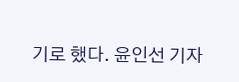기로 했다. 윤인선 기자